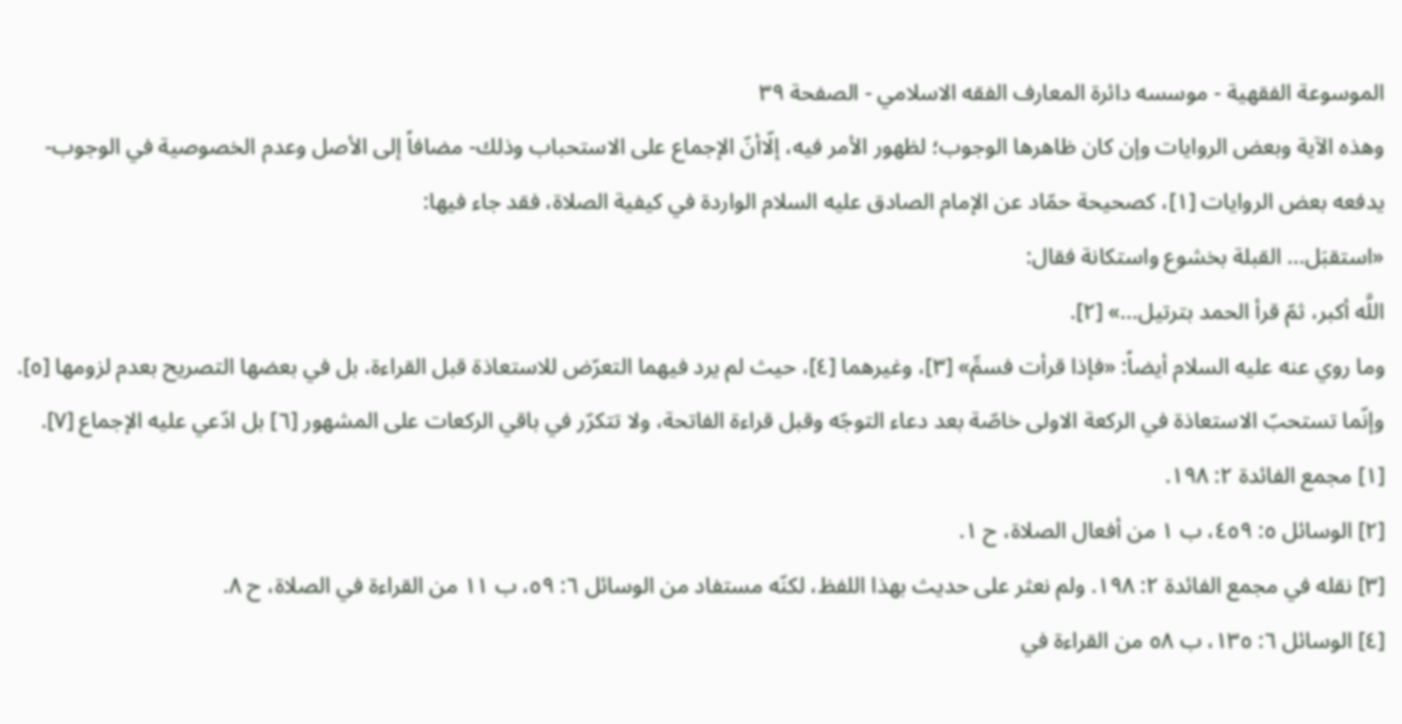الموسوعة الفقهية - موسسه دائرة المعارف الفقه الاسلامي - الصفحة ٣٩
وهذه الآية وبعض الروايات وإن كان ظاهرها الوجوب؛ لظهور الأمر فيه، إلّاأنّ الإجماع على الاستحباب وذلك- مضافاً إلى الأصل وعدم الخصوصية في الوجوب- يدفعه بعض الروايات [١]، كصحيحة حمّاد عن الإمام الصادق عليه السلام الواردة في كيفية الصلاة، فقد جاء فيها:
«استقبَل... القبلة بخشوع واستكانة فقال:
اللَّه أكبر، ثمّ قرأ الحمد بترتيل...» [٢].
وما روي عنه عليه السلام أيضاً: «فإذا قرأت فسمِّ» [٣]، وغيرهما [٤]، حيث لم يرد فيهما التعرّض للاستعاذة قبل القراءة، بل في بعضها التصريح بعدم لزومها [٥].
وإنّما تستحبّ الاستعاذة في الركعة الاولى خاصّة بعد دعاء التوجّه وقبل قراءة الفاتحة، ولا تتكرّر في باقي الركعات على المشهور [٦] بل ادّعي عليه الإجماع [٧].
[١] مجمع الفائدة ٢: ١٩٨.
[٢] الوسائل ٥: ٤٥٩، ب ١ من أفعال الصلاة، ح ١.
[٣] نقله في مجمع الفائدة ٢: ١٩٨. ولم نعثر على حديث بهذا اللفظ، لكنّه مستفاد من الوسائل ٦: ٥٩، ب ١١ من القراءة في الصلاة، ح ٨.
[٤] الوسائل ٦: ١٣٥، ب ٥٨ من القراءة في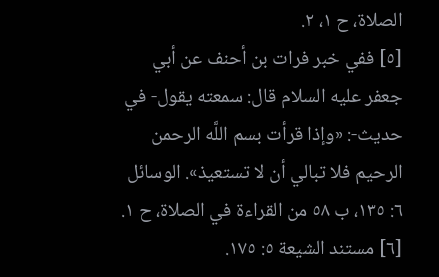الصلاة، ح ١، ٢.
[٥] ففي خبر فرات بن أحنف عن أبي جعفر عليه السلام قال: سمعته يقول- في حديث-: «وإذا قرأت بسم اللَّه الرحمن الرحيم فلا تبالي أن لا تستعيذ». الوسائل ٦: ١٣٥، ب ٥٨ من القراءة في الصلاة، ح ١.
[٦] مستند الشيعة ٥: ١٧٥.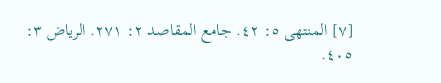[٧] المنتهى ٥: ٤٢. جامع المقاصد ٢: ٢٧١. الرياض ٣: ٤٠٥.